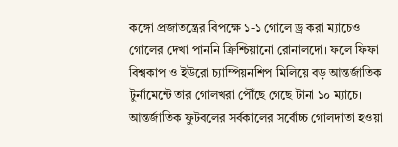কঙ্গো প্রজাতন্ত্রের বিপক্ষে ১-১ গোলে ড্র করা ম্যাচেও গোলের দেখা পাননি ক্রিশ্চিয়ানো রোনালদো। ফলে ফিফা বিশ্বকাপ ও ইউরো চ্যাম্পিয়নশিপ মিলিয়ে বড় আন্তর্জাতিক টুর্নামেন্টে তার গোলখরা পৌঁছে গেছে টানা ১০ ম্যাচে। আন্তর্জাতিক ফুটবলের সর্বকালের সর্বোচ্চ গোলদাতা হওয়া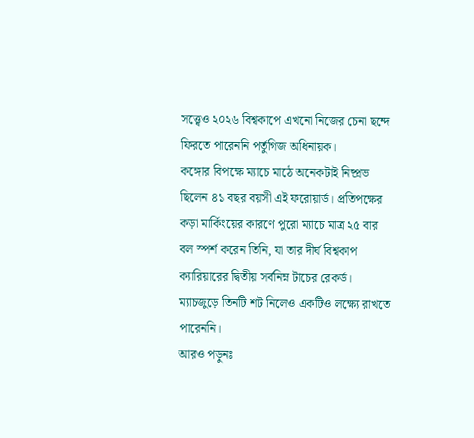সত্ত্বেও ২০২৬ বিশ্বকাপে এখনো নিজের চেনা ছন্দে ফিরতে পারেননি পর্তুগিজ অধিনায়ক।
কঙ্গোর বিপক্ষে ম্যাচে মাঠে অনেকটাই নিষ্প্রভ ছিলেন ৪১ বছর বয়সী এই ফরোয়ার্ড। প্রতিপক্ষের কড়া মার্কিংয়ের কারণে পুরো ম্যাচে মাত্র ২৫ বার বল স্পর্শ করেন তিনি, যা তার দীর্ঘ বিশ্বকাপ ক্যারিয়ারের দ্বিতীয় সর্বনিম্ন টাচের রেকর্ড। ম্যাচজুড়ে তিনটি শট নিলেও একটিও লক্ষ্যে রাখতে পারেননি।
আরও পড়ুনঃ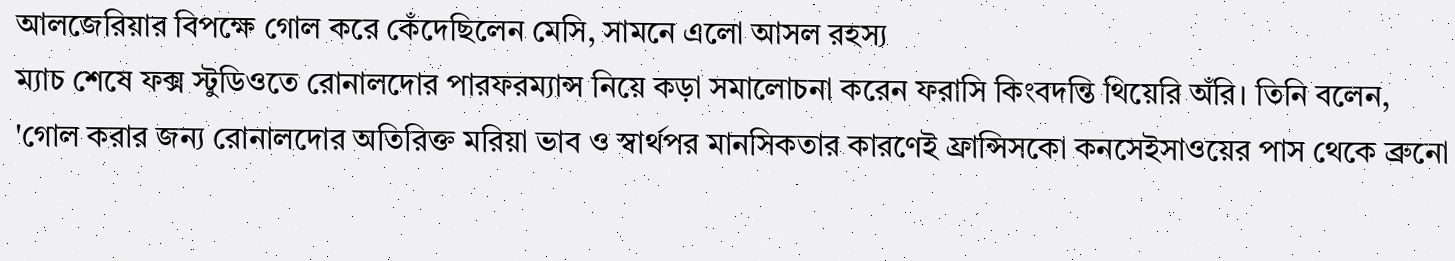আলজেরিয়ার বিপক্ষে গোল করে কেঁদেছিলেন মেসি, সামনে এলো আসল রহস্য
ম্যাচ শেষে ফক্স স্টুডিওতে রোনালদোর পারফরম্যান্স নিয়ে কড়া সমালোচনা করেন ফরাসি কিংবদন্তি থিয়েরি অঁরি। তিনি বলেন, 'গোল করার জন্য রোনালদোর অতিরিক্ত মরিয়া ভাব ও স্বার্থপর মানসিকতার কারণেই ফ্রান্সিসকো কনসেইসাওয়ের পাস থেকে ব্রুনো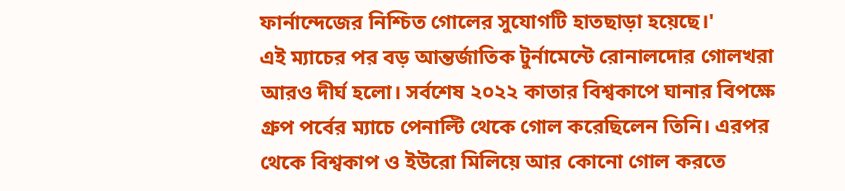ফার্নান্দেজের নিশ্চিত গোলের সুযোগটি হাতছাড়া হয়েছে।'
এই ম্যাচের পর বড় আন্তর্জাতিক টুর্নামেন্টে রোনালদোর গোলখরা আরও দীর্ঘ হলো। সর্বশেষ ২০২২ কাতার বিশ্বকাপে ঘানার বিপক্ষে গ্রুপ পর্বের ম্যাচে পেনাল্টি থেকে গোল করেছিলেন তিনি। এরপর থেকে বিশ্বকাপ ও ইউরো মিলিয়ে আর কোনো গোল করতে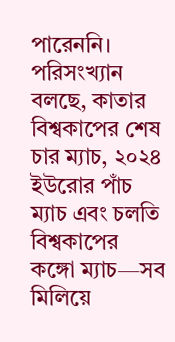পারেননি।
পরিসংখ্যান বলছে, কাতার বিশ্বকাপের শেষ চার ম্যাচ, ২০২৪ ইউরোর পাঁচ ম্যাচ এবং চলতি বিশ্বকাপের কঙ্গো ম্যাচ—সব মিলিয়ে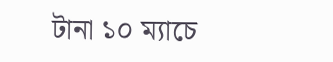টানা ১০ ম্যাচে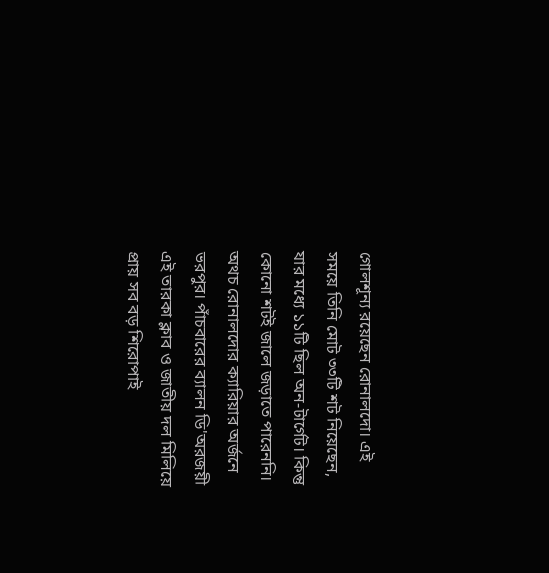গোলশূন্য রয়েছেন রোনালদো। এই সময়ে তিনি মোট ৩৩টি শট নিয়েছেন, যার মধ্যে ১১টি ছিল অন-টার্গেট। কিন্তু কোনো শটই জালে জড়াতে পারেননি।
অথচ রোনালদোর ক্যারিয়ার অর্জনে ভরপুর। পাঁচবারের ব্যালন ডি'অরজয়ী এই তারকা ক্লাব ও জাতীয় দল মিলিয়ে প্রায় সব বড় শিরোপাই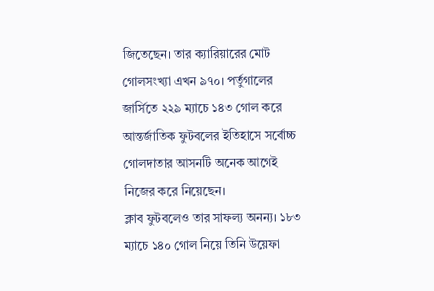জিতেছেন। তার ক্যারিয়ারের মোট গোলসংখ্যা এখন ৯৭০। পর্তুগালের জার্সিতে ২২৯ ম্যাচে ১৪৩ গোল করে আন্তর্জাতিক ফুটবলের ইতিহাসে সর্বোচ্চ গোলদাতার আসনটি অনেক আগেই নিজের করে নিয়েছেন।
ক্লাব ফুটবলেও তার সাফল্য অনন্য। ১৮৩ ম্যাচে ১৪০ গোল নিয়ে তিনি উয়েফা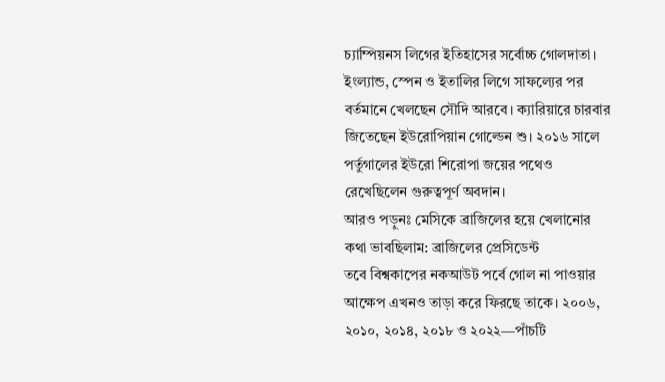চ্যাম্পিয়নস লিগের ইতিহাসের সর্বোচ্চ গোলদাতা। ইংল্যান্ড, স্পেন ও ইতালির লিগে সাফল্যের পর বর্তমানে খেলছেন সৌদি আরবে। ক্যারিয়ারে চারবার জিতেছেন ইউরোপিয়ান গোল্ডেন শু। ২০১৬ সালে পর্তুগালের ইউরো শিরোপা জয়ের পথেও রেখেছিলেন গুরুত্বপূর্ণ অবদান।
আরও পড়ুনঃ মেসিকে ব্রাজিলের হয়ে খেলানোর কথা ভাবছিলাম: ব্রাজিলের প্রেসিডেন্ট
তবে বিশ্বকাপের নকআউট পর্বে গোল না পাওয়ার আক্ষেপ এখনও তাড়া করে ফিরছে তাকে। ২০০৬, ২০১০, ২০১৪, ২০১৮ ও ২০২২—পাঁচটি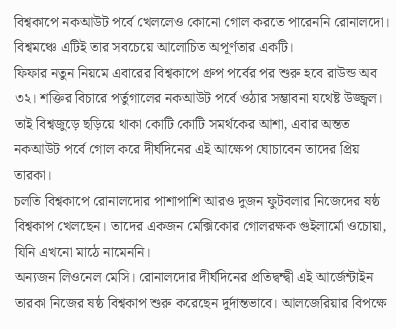বিশ্বকাপে নকআউট পর্বে খেললেও কোনো গোল করতে পারেননি রোনালদো। বিশ্বমঞ্চে এটিই তার সবচেয়ে আলোচিত অপূর্ণতার একটি।
ফিফার নতুন নিয়মে এবারের বিশ্বকাপে গ্রুপ পর্বের পর শুরু হবে রাউন্ড অব ৩২। শক্তির বিচারে পর্তুগালের নকআউট পর্বে ওঠার সম্ভাবনা যথেষ্ট উজ্জ্বল। তাই বিশ্বজুড়ে ছড়িয়ে থাকা কোটি কোটি সমর্থকের আশা, এবার অন্তত নকআউট পর্বে গোল করে দীর্ঘদিনের এই আক্ষেপ ঘোচাবেন তাদের প্রিয় তারকা।
চলতি বিশ্বকাপে রোনালদোর পাশাপাশি আরও দুজন ফুটবলার নিজেদের ষষ্ঠ বিশ্বকাপ খেলছেন। তাদের একজন মেক্সিকোর গোলরক্ষক গুইলার্মো ওচোয়া, যিনি এখনো মাঠে নামেননি।
অন্যজন লিওনেল মেসি। রোনালদোর দীর্ঘদিনের প্রতিদ্বন্দ্বী এই আর্জেন্টাইন তারকা নিজের ষষ্ঠ বিশ্বকাপ শুরু করেছেন দুর্দান্তভাবে। আলজেরিয়ার বিপক্ষে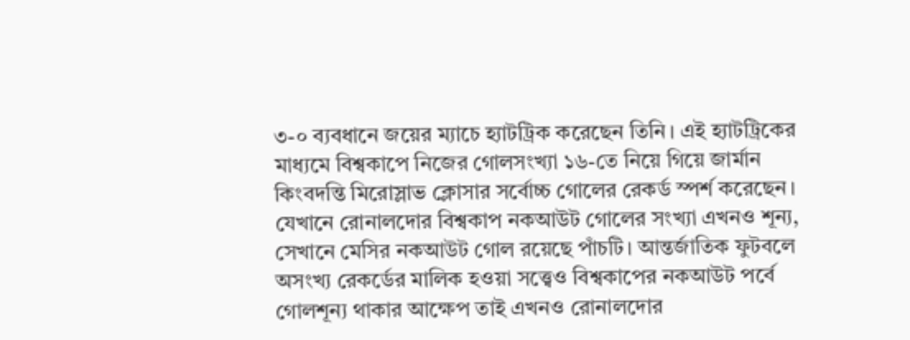৩-০ ব্যবধানে জয়ের ম্যাচে হ্যাটট্রিক করেছেন তিনি। এই হ্যাটট্রিকের মাধ্যমে বিশ্বকাপে নিজের গোলসংখ্যা ১৬-তে নিয়ে গিয়ে জার্মান কিংবদন্তি মিরোস্লাভ ক্লোসার সর্বোচ্চ গোলের রেকর্ড স্পর্শ করেছেন।
যেখানে রোনালদোর বিশ্বকাপ নকআউট গোলের সংখ্যা এখনও শূন্য, সেখানে মেসির নকআউট গোল রয়েছে পাঁচটি। আন্তর্জাতিক ফুটবলে অসংখ্য রেকর্ডের মালিক হওয়া সত্ত্বেও বিশ্বকাপের নকআউট পর্বে গোলশূন্য থাকার আক্ষেপ তাই এখনও রোনালদোর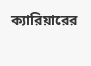ক্যারিয়ারের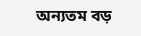অন্যতম বড়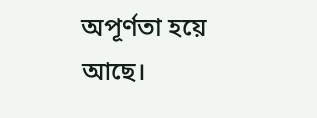অপূর্ণতা হয়ে আছে।